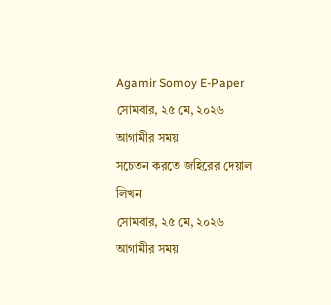Agamir Somoy E-Paper
সোমবার, ২৫ মে, ২০২৬
আগামীর সময়
সচেতন করতে জহিরের দেয়াল লিখন
সোমবার, ২৫ মে, ২০২৬
আগামীর সময়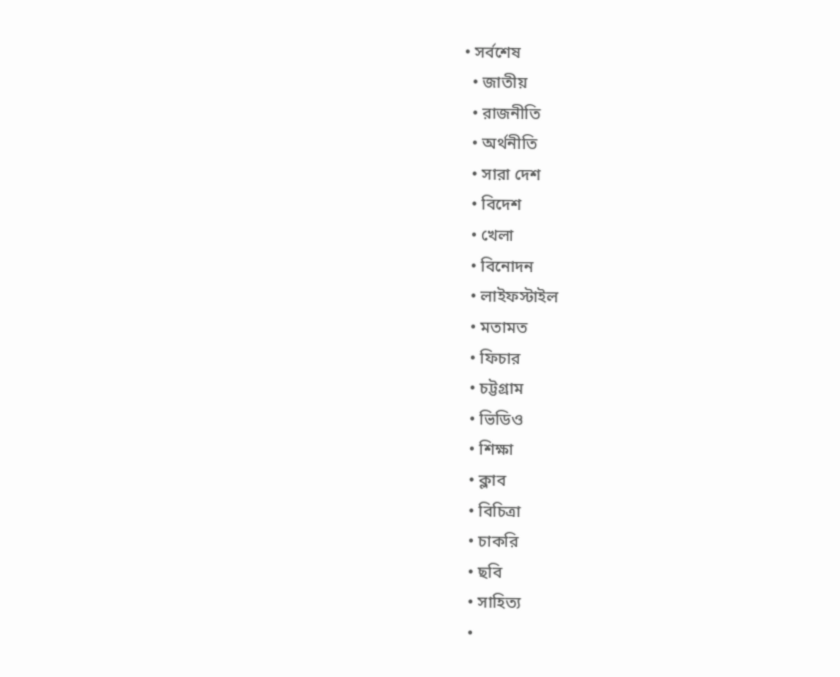• সর্বশেষ
  • জাতীয়
  • রাজনীতি
  • অর্থনীতি
  • সারা দেশ
  • বিদেশ
  • খেলা
  • বিনোদন
  • লাইফস্টাইল
  • মতামত
  • ফিচার
  • চট্টগ্রাম
  • ভিডিও
  • শিক্ষা
  • ক্লাব
  • বিচিত্রা
  • চাকরি
  • ছবি
  • সাহিত্য
  •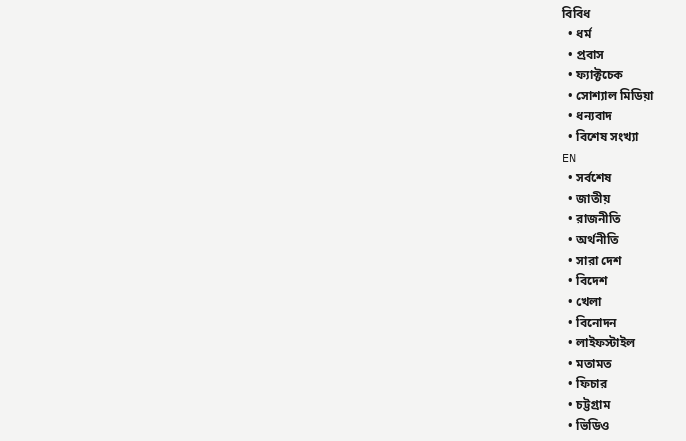বিবিধ
  • ধর্ম
  • প্রবাস
  • ফ্যাক্টচেক
  • সোশ্যাল মিডিয়া
  • ধন্যবাদ
  • বিশেষ সংখ্যা
EN
  • সর্বশেষ
  • জাতীয়
  • রাজনীতি
  • অর্থনীতি
  • সারা দেশ
  • বিদেশ
  • খেলা
  • বিনোদন
  • লাইফস্টাইল
  • মতামত
  • ফিচার
  • চট্টগ্রাম
  • ভিডিও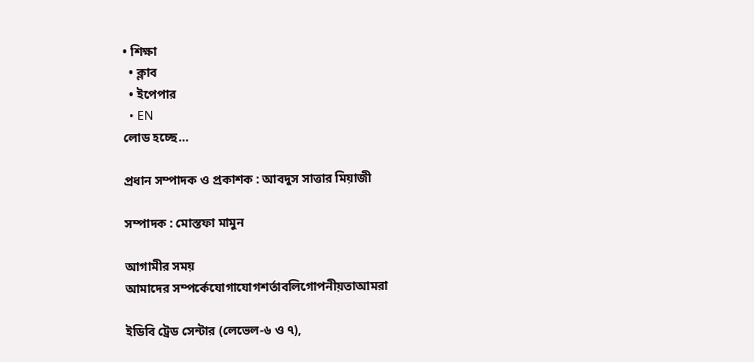• শিক্ষা
  • ক্লাব
  • ইপেপার
  • EN
লোড হচ্ছে…

প্রধান সম্পাদক ও প্রকাশক : আবদুস সাত্তার মিয়াজী

সম্পাদক : মোস্তফা মামুন

আগামীর সময়
আমাদের সম্পর্কেযোগাযোগশর্তাবলিগোপনীয়তাআমরা

ইডিবি ট্রেড সেন্টার (লেভেল-৬ ও ৭),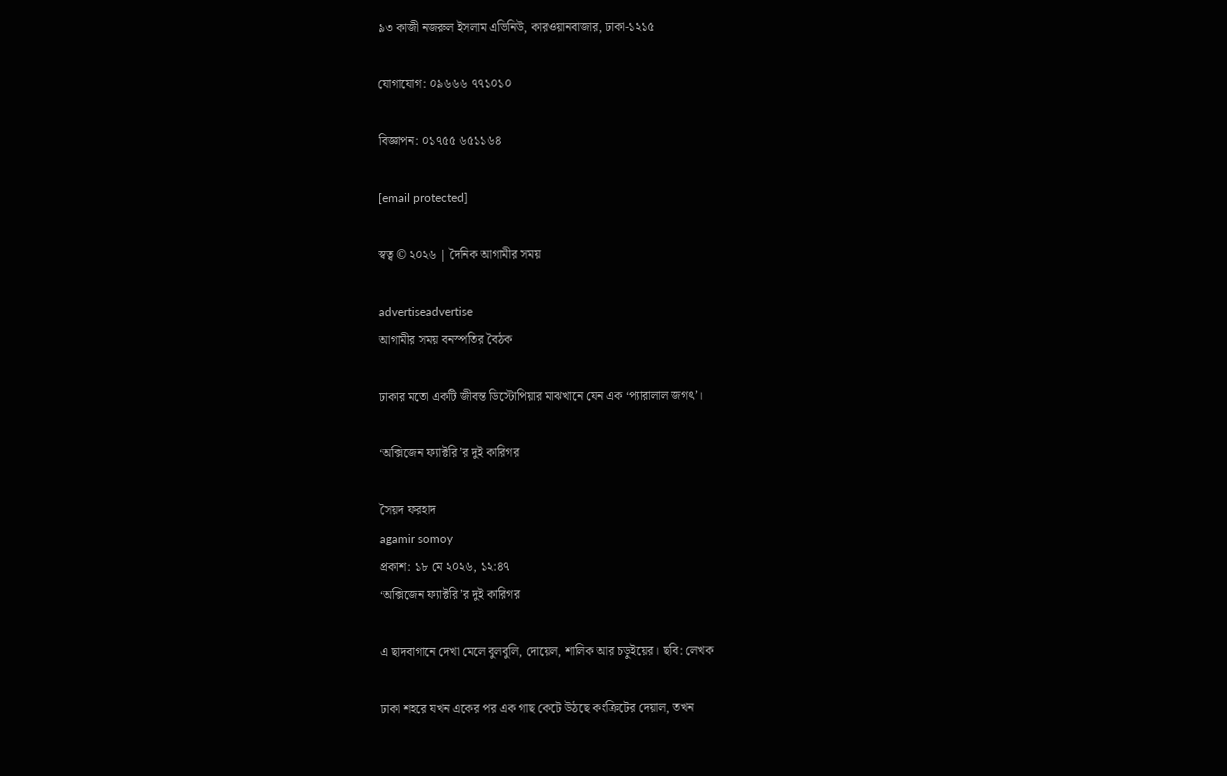৯৩ কাজী নজরুল ইসলাম এভিনিউ, কারওয়ানবাজার, ঢাকা-১২১৫

যোগাযোগ: ০৯৬৬৬ ৭৭১০১০

বিজ্ঞাপন: ০১৭৫৫ ৬৫১১৬৪

[email protected]

স্বত্ব © ২০২৬ | দৈনিক আগামীর সময়

advertiseadvertise
আগামীর সময় বনস্পতির বৈঠক

ঢাকার মতো একটি জীবন্ত ডিস্টোপিয়ার মাঝখানে যেন এক ‘প্যারালাল জগৎ’।

‘অক্সিজেন ফ্যাক্টরি’র দুই কারিগর

সৈয়দ ফরহাদ
agamir somoy
প্রকাশ: ১৮ মে ২০২৬, ১২:৪৭
‘অক্সিজেন ফ্যাক্টরি’র দুই কারিগর

এ ছাদবাগানে দেখা মেলে বুলবুলি, দোয়েল, শালিক আর চড়ুইয়ের। ছবি: লেখক

ঢাকা শহরে যখন একের পর এক গাছ কেটে উঠছে কংক্রিটের দেয়াল, তখন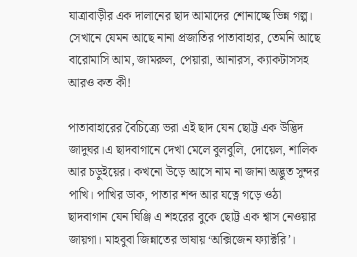যাত্রাবাড়ীর এক দালানের ছাদ আমাদের শোনাচ্ছে ভিন্ন গল্প। সেখানে যেমন আছে নানা প্রজাতির পাতাবাহার, তেমনি আছে বারোমাসি আম, জামরুল, পেয়ারা, আনারস, ক্যাকটাসসহ আরও কত কী!

পাতাবাহারের বৈচিত্র্যে ভরা এই ছাদ যেন ছোট্ট এক উদ্ভিদ জাদুঘর।এ ছাদবাগানে দেখা মেলে বুলবুলি, দোয়েল, শালিক আর চড়ুইয়ের। কখনো উড়ে আসে নাম না জানা অদ্ভুত সুন্দর পাখি। পাখির ডাক, পাতার শব্দ আর যত্নে গড়ে ওঠা ছাদবাগান যেন ঘিঞ্জি এ শহরের বুকে ছোট্ট এক শ্বাস নেওয়ার জায়গা। মাহবুবা জিন্নাতের ভাষায় ‘অক্সিজেন ফ্যাক্টরি’।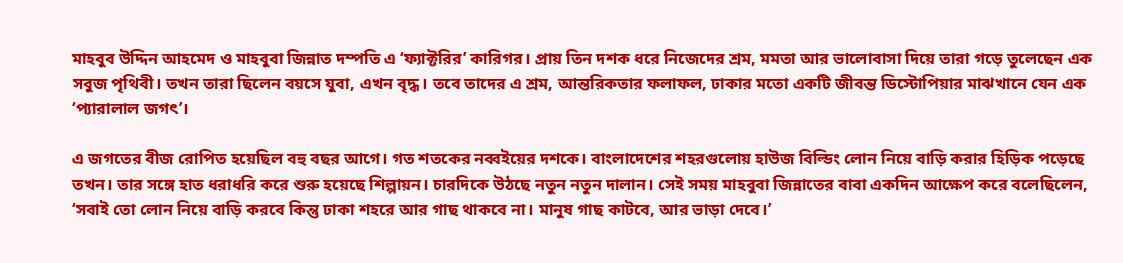মাহবুব উদ্দিন আহমেদ ও মাহবুবা জিন্নাত দম্পতি এ ‘ফ্যাক্টরির’ কারিগর। প্রায় তিন দশক ধরে নিজেদের শ্রম, মমতা আর ভালোবাসা দিয়ে তারা গড়ে তুলেছেন এক সবুজ পৃথিবী। তখন তারা ছিলেন বয়সে ‍যুবা, এখন বৃদ্ধ। তবে তাদের এ শ্রম, আন্তরিকতার ফলাফল, ঢাকার মতো একটি জীবন্ত ডিস্টোপিয়ার মাঝখানে যেন এক ‘প্যারালাল জগৎ’।

এ জগতের বীজ রোপিত হয়েছিল বহু বছর আগে। গত শতকের নব্বইয়ের দশকে। বাংলাদেশের শহরগুলোয় হাউজ বিল্ডিং লোন নিয়ে বাড়ি করার হিড়িক পড়েছে তখন। তার সঙ্গে হাত ধরাধরি করে শুরু হয়েছে শিল্পায়ন। চারদিকে উঠছে নতুন নতুন দালান। সেই সময় মাহবুবা জিন্নাতের বাবা একদিন আক্ষেপ করে বলেছিলেন, ‘সবাই তো লোন নিয়ে বাড়ি করবে কিন্তু ঢাকা শহরে আর গাছ থাকবে না। মানুষ গাছ কাটবে, আর ভাড়া দেবে।’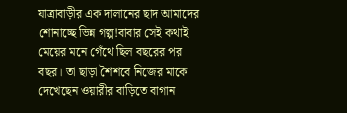যাত্রাবাড়ীর এক দালানের ছাদ আমাদের শোনাচ্ছে ভিন্ন গল্প!বাবার সেই কথাই মেয়ের মনে গেঁথে ছিল বছরের পর বছর। তা ছাড়া শৈশবে নিজের মাকে দেখেছেন ওয়ারীর বাড়িতে বাগান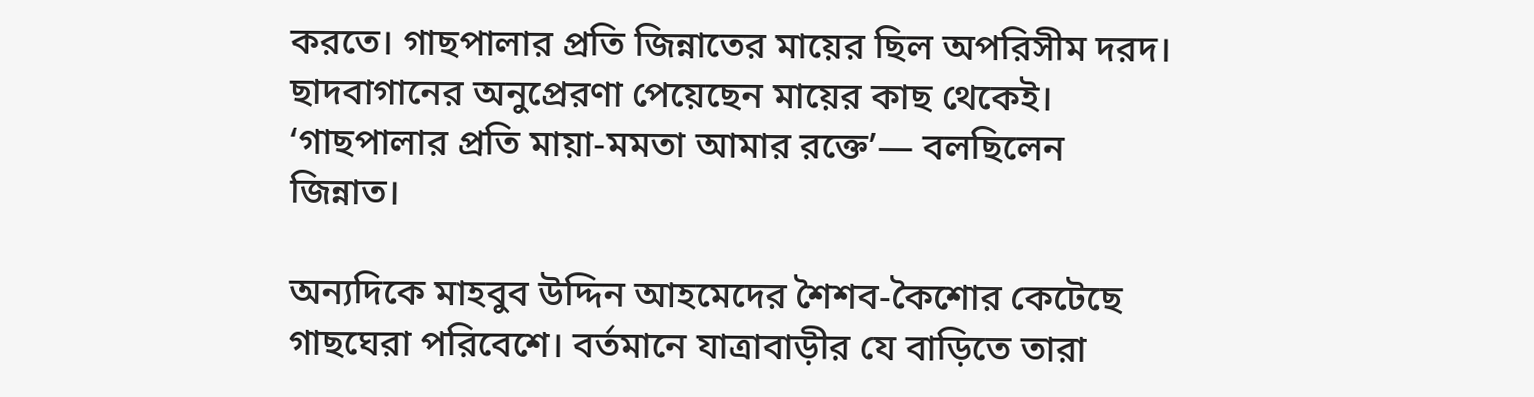করতে। গাছপালার প্রতি জিন্নাতের মায়ের ছিল অপরিসীম দরদ। ছাদবাগানের অনুপ্রেরণা পেয়েছেন মায়ের কাছ থেকেই। ‘গাছপালার প্রতি মায়া-মমতা আমার রক্তে’— বলছিলেন জিন্নাত।

অন্যদিকে মাহবুব উদ্দিন আহমেদের শৈশব-কৈশোর কেটেছে গাছঘেরা পরিবেশে। বর্তমানে যাত্রাবাড়ীর যে বাড়িতে তারা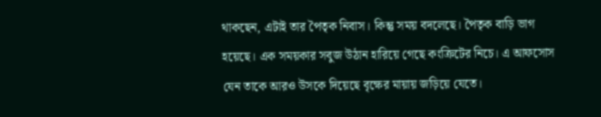থাকছেন, এটাই তার পৈতৃক নিবাস। কিন্তু সময় বদলেছে। পৈতৃক বাড়ি ভাগ হয়েছে। এক সময়কার সবুজ উঠান হারিয়ে গেছে কংক্রিটের নিচে। এ আফসোস যেন তাকে আরও উসকে দিয়েছে বৃক্ষের মায়ায় জড়িয়ে যেতে।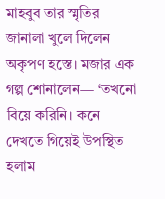মাহবুব তার স্মৃতির জানালা খুলে দিলেন অকৃপণ হস্তে। মজার এক গল্প শোনালেন— ‘তখনো বিয়ে করিনি। কনে দেখতে গিয়েই উপস্থিত হলাম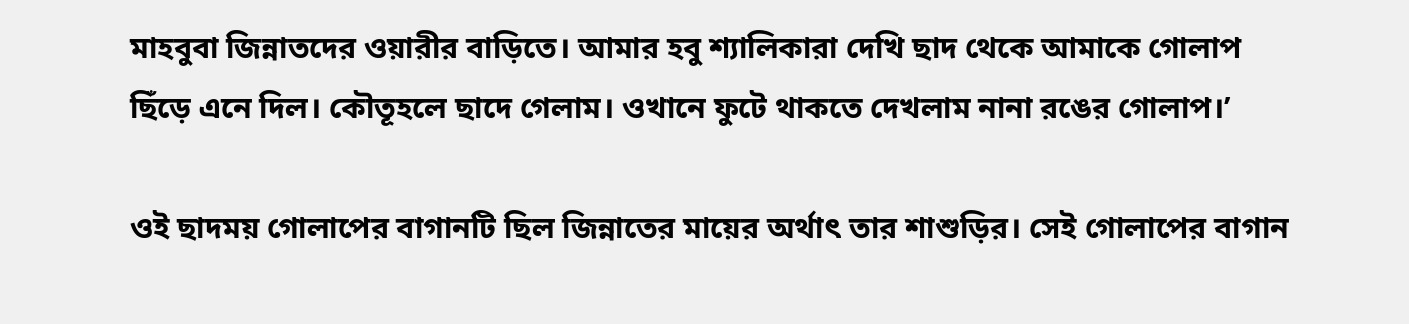মাহবুবা জিন্নাতদের ওয়ারীর বাড়িতে। আমার হবু শ্যালিকারা দেখি ছাদ থেকে আমাকে গোলাপ ছিঁড়ে এনে দিল। কৌতূহলে ছাদে গেলাম। ওখানে ফুটে থাকতে দেখলাম নানা রঙের গোলাপ।’

ওই ছাদময় গোলাপের বাগানটি ছিল জিন্নাতের মায়ের অর্থাৎ তার শাশুড়ির। সেই গোলাপের বাগান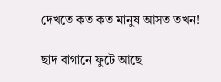দেখতে কত কত মানুষ আসত তখন!

ছাদ বাগানে ফুটে আছে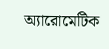অ্যারোমেটিক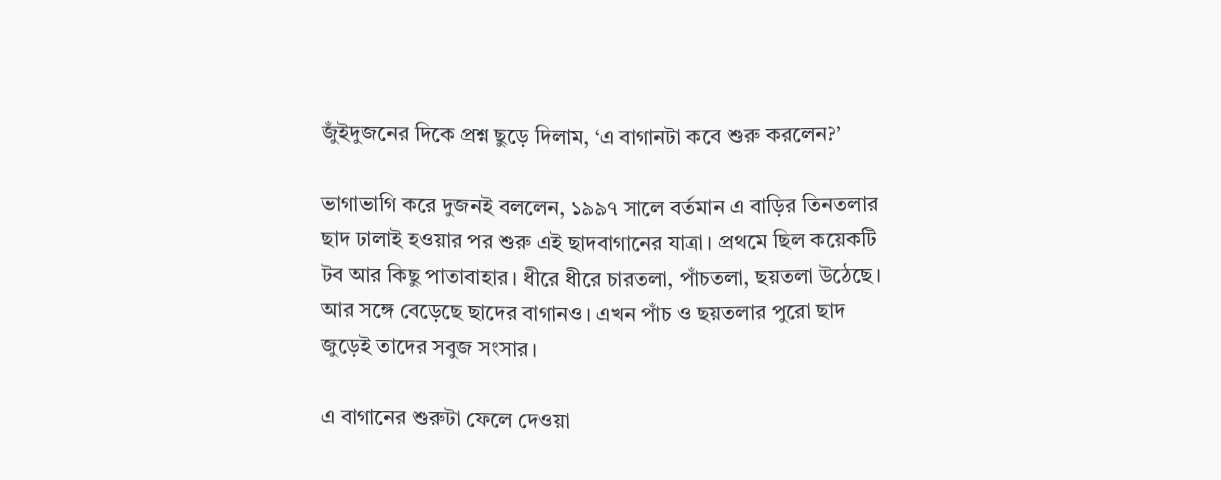জুঁইদুজনের দিকে প্রশ্ন ছুড়ে দিলাম, ‘এ বাগানটা কবে শুরু করলেন?’

ভাগাভাগি করে দুজনই বললেন, ১৯৯৭ সালে বর্তমান এ বাড়ির তিনতলার ছাদ ঢালাই হওয়ার পর শুরু এই ছাদবাগানের যাত্রা। প্রথমে ছিল কয়েকটি টব আর কিছু পাতাবাহার। ধীরে ধীরে চারতলা, পাঁচতলা, ছয়তলা উঠেছে। আর সঙ্গে বেড়েছে ছাদের বাগানও। এখন পাঁচ ও ছয়তলার পুরো ছাদ জুড়েই তাদের সবুজ সংসার।

এ বাগানের শুরুটা ফেলে দেওয়া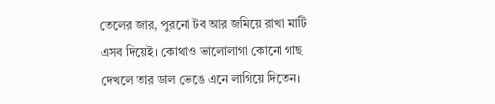তেলের জার, পুরনো টব আর জমিয়ে রাখা মাটি এসব দিয়েই। কোথাও ভালোলাগা কোনো গাছ দেখলে তার ডাল ভেঙে এনে লাগিয়ে দিতেন।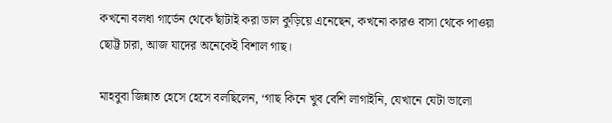কখনো বলধা গার্ডেন থেকে ছাঁটাই করা ডাল কুড়িয়ে এনেছেন, কখনো কারও বাসা থেকে পাওয়া ছোট্ট চারা, আজ যাদের অনেকেই বিশাল গাছ।

মাহবুবা জিন্নাত হেসে হেসে বলছিলেন, ‘গাছ কিনে খুব বেশি লাগাইনি, যেখানে যেটা ভালো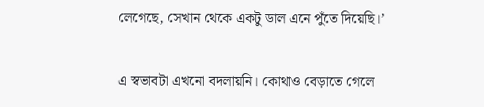লেগেছে, সেখান থেকে একটু ডাল এনে পুঁতে দিয়েছি।’

এ স্বভাবটা এখনো বদলায়নি। কোথাও বেড়াতে গেলে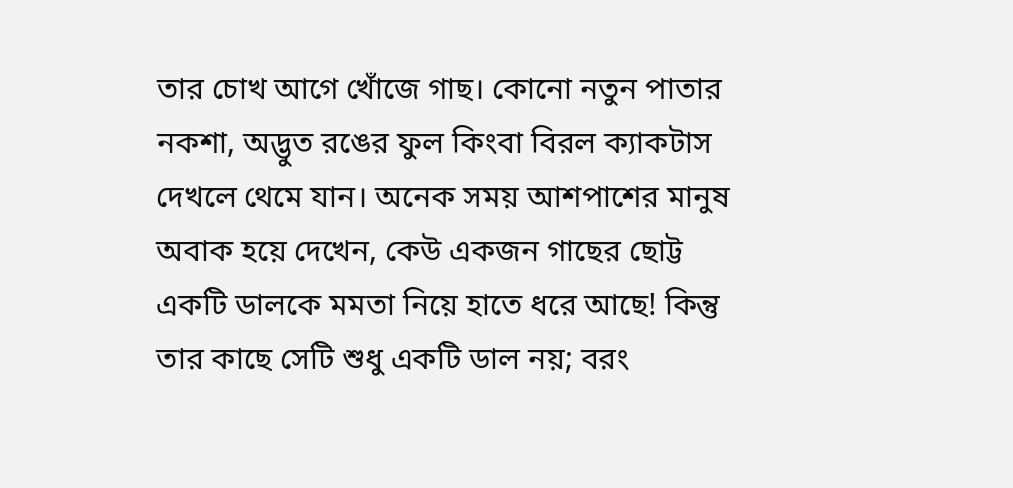তার চোখ আগে খোঁজে গাছ। কোনো নতুন পাতার নকশা, অদ্ভুত রঙের ফুল কিংবা বিরল ক্যাকটাস দেখলে থেমে যান। অনেক সময় আশপাশের মানুষ অবাক হয়ে দেখেন, কেউ একজন গাছের ছোট্ট একটি ডালকে মমতা নিয়ে হাতে ধরে আছে! কিন্তু তার কাছে সেটি শুধু একটি ডাল নয়; বরং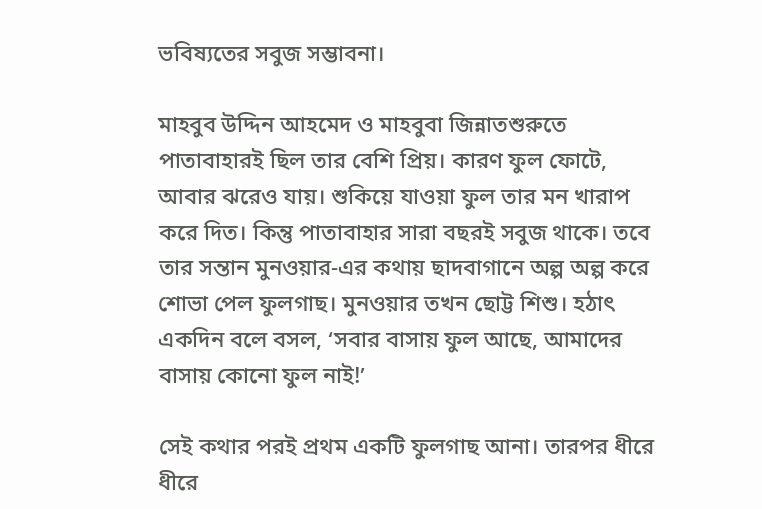ভবিষ্যতের সবুজ সম্ভাবনা।

মাহবুব উদ্দিন আহমেদ ও মাহবুবা জিন্নাতশুরুতে পাতাবাহারই ছিল তার বেশি প্রিয়। কারণ ফুল ফোটে, আবার ঝরেও যায়। শুকিয়ে যাওয়া ফুল তার মন খারাপ করে দিত। কিন্তু পাতাবাহার সারা বছরই সবুজ থাকে। তবে তার সন্তান মুনওয়ার-এর কথায় ছাদবাগানে অল্প অল্প করে শোভা পেল ফুলগাছ। মুনওয়ার তখন ছোট্ট শিশু। হঠাৎ একদিন বলে বসল, ‘সবার বাসায় ফুল আছে, আমাদের বাসায় কোনো ফুল নাই!’

সেই কথার পরই প্রথম একটি ফুলগাছ আনা। তারপর ধীরে ধীরে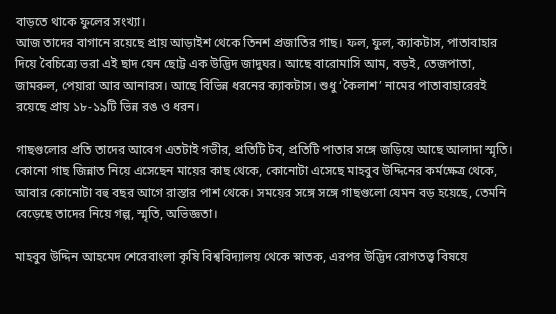বাড়তে থাকে ফুলের সংখ্যা।
আজ তাদের বাগানে রয়েছে প্রায় আড়াইশ থেকে তিনশ প্রজাতির গাছ। ফল, ফুল, ক্যাকটাস, পাতাবাহার দিয়ে বৈচিত্র্যে ভরা এই ছাদ যেন ছোট্ট এক উদ্ভিদ জাদুঘর। আছে বারোমাসি আম, বড়ই, তেজপাতা, জামরুল, পেয়ারা আর আনারস। আছে বিভিন্ন ধরনের ক্যাকটাস। শুধু ‘কৈলাশ’ নামের পাতাবাহারেরই রয়েছে প্রায় ১৮-১৯টি ভিন্ন রঙ ও ধরন।

গাছগুলোর প্রতি তাদের আবেগ এতটাই গভীর, প্রতিটি টব, প্রতিটি পাতার সঙ্গে জড়িয়ে আছে আলাদা স্মৃতি। কোনো গাছ জিন্নাত নিয়ে এসেছেন মায়ের কাছ থেকে, কোনোটা এসেছে মাহবুব উদ্দিনের কর্মক্ষেত্র থেকে, আবার কোনোটা বহু বছর আগে রাস্তার পাশ থেকে। সময়ের সঙ্গে সঙ্গে গাছগুলো যেমন বড় হয়েছে, তেমনি বেড়েছে তাদের নিয়ে গল্প, স্মৃতি, অভিজ্ঞতা।

মাহবুব উদ্দিন আহমেদ শেরেবাংলা কৃষি বিশ্ববিদ্যালয় থেকে স্নাতক, এরপর উদ্ভিদ রোগতত্ত্ব বিষয়ে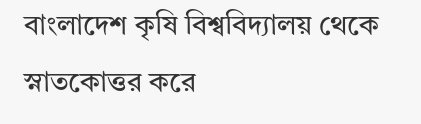বাংলাদেশ কৃষি বিশ্ববিদ্যালয় থেকে স্নাতকোত্তর করে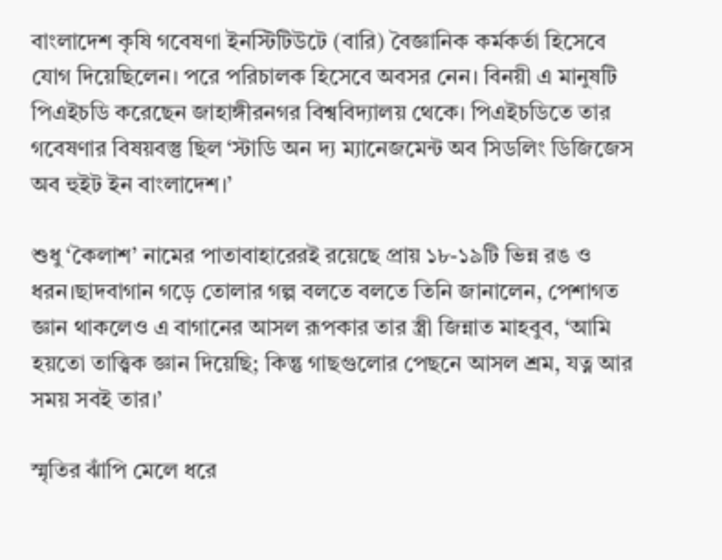বাংলাদেশ কৃষি গবেষণা ইনস্টিটিউটে (বারি) বৈজ্ঞানিক কর্মকর্তা হিসেবে যোগ দিয়েছিলেন। পরে পরিচালক হিসেবে অবসর নেন। বিনয়ী এ মানুষটি পিএইচডি করেছেন জাহাঙ্গীরনগর বিশ্ববিদ্যালয় থেকে। পিএইচডিতে তার গবেষণার বিষয়বস্তু ছিল ‘স্টাডি অন দ্য ম্যানেজমেন্ট অব সিডলিং ডিজিজেস অব হুইট ইন বাংলাদেশ।’

শুধু ‘কৈলাশ’ নামের পাতাবাহারেরই রয়েছে প্রায় ১৮-১৯টি ভিন্ন রঙ ও ধরন।ছাদবাগান গড়ে তোলার গল্প বলতে বলতে তিনি জানালেন, পেশাগত জ্ঞান থাকলেও এ বাগানের আসল রূপকার তার স্ত্রী জিন্নাত মাহবুব, ‘আমি হয়তো তাত্ত্বিক জ্ঞান দিয়েছি; কিন্তু গাছগুলোর পেছনে আসল শ্রম, যত্ন আর সময় সবই তার।’

স্মৃতির ঝাঁপি মেলে ধরে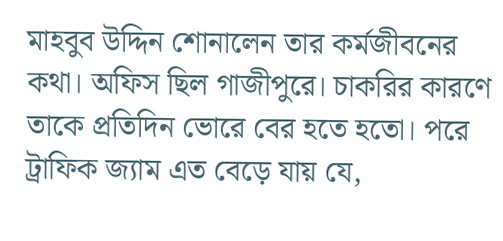মাহবুব উদ্দিন শোনালেন তার কর্মজীবনের কথা। অফিস ছিল গাজীপুরে। চাকরির কারণে তাকে প্রতিদিন ভোরে বের হতে হতো। পরে ট্রাফিক জ্যাম এত বেড়ে যায় যে,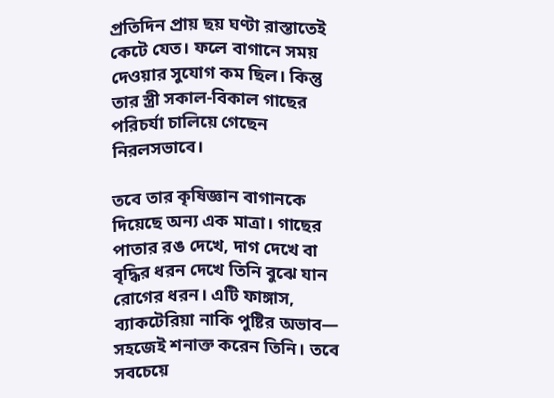প্রতিদিন প্রায় ছয় ঘণ্টা রাস্তাতেই কেটে যেত। ফলে বাগানে সময় দেওয়ার সুযোগ কম ছিল। কিন্তু তার স্ত্রী সকাল-বিকাল গাছের পরিচর্যা চালিয়ে গেছেন নিরলসভাবে।

তবে তার কৃষিজ্ঞান বাগানকে দিয়েছে অন্য এক মাত্রা। গাছের পাতার রঙ দেখে, দাগ দেখে বা বৃদ্ধির ধরন দেখে তিনি বুঝে যান রোগের ধরন। এটি ফাঙ্গাস, ব্যাকটেরিয়া নাকি পুষ্টির অভাব— সহজেই শনাক্ত করেন তিনি। তবে সবচেয়ে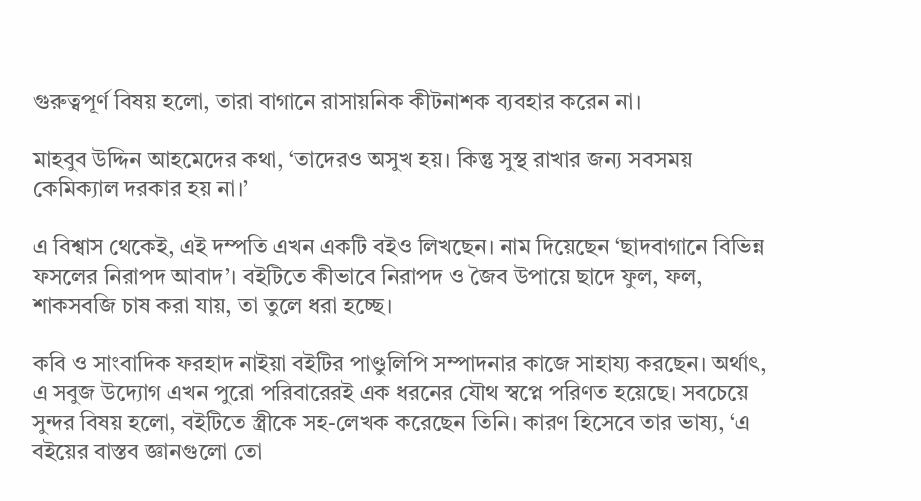গুরুত্বপূর্ণ বিষয় হলো, তারা বাগানে রাসায়নিক কীটনাশক ব্যবহার করেন না।

মাহবুব উদ্দিন আহমেদের কথা, ‘তাদেরও অসুখ হয়। কিন্তু সুস্থ রাখার জন্য সবসময় কেমিক্যাল দরকার হয় না।’

এ বিশ্বাস থেকেই, এই দম্পতি এখন একটি বইও লিখছেন। নাম দিয়েছেন ‘ছাদবাগানে বিভিন্ন ফসলের নিরাপদ আবাদ’। বইটিতে কীভাবে নিরাপদ ও জৈব উপায়ে ছাদে ফুল, ফল, শাকসবজি চাষ করা যায়, তা তুলে ধরা হচ্ছে।

কবি ও সাংবাদিক ফরহাদ নাইয়া বইটির পাণ্ডুলিপি সম্পাদনার কাজে সাহায্য করছেন। অর্থাৎ, এ সবুজ উদ্যোগ এখন পুরো পরিবারেরই এক ধরনের যৌথ স্বপ্নে পরিণত হয়েছে। সবচেয়ে সুন্দর বিষয় হলো, বইটিতে স্ত্রীকে সহ-লেখক করেছেন তিনি। কারণ হিসেবে তার ভাষ্য, ‘এ বইয়ের বাস্তব জ্ঞানগুলো তো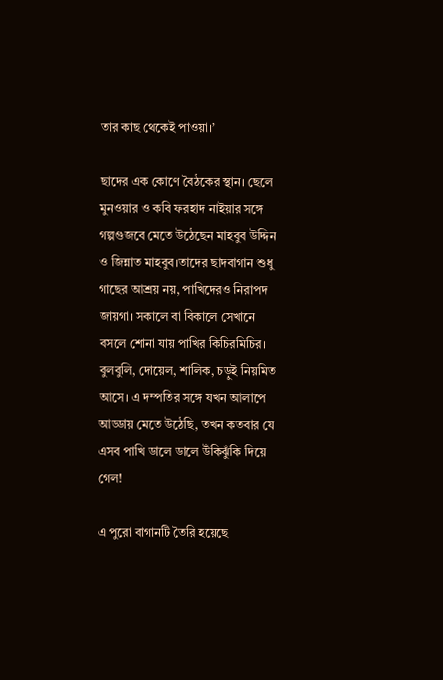তার কাছ থেকেই পাওয়া।’

ছাদের এক কোণে বৈঠকের স্থান। ছেলে মুনওয়ার ও কবি ফরহাদ নাইয়ার সঙ্গে গল্পগুজবে মেতে উঠেছেন মাহবুব উদ্দিন ও জিন্নাত মাহবুব।তাদের ছাদবাগান শুধু গাছের আশ্রয় নয়, পাখিদেরও নিরাপদ জায়গা। সকালে বা বিকালে সেখানে বসলে শোনা যায় পাখির কিচিরমিচির। বুলবুলি, দোয়েল, শালিক, চড়ুই নিয়মিত আসে। এ দম্পতির সঙ্গে যখন আলাপে আড্ডায় মেতে উঠেছি, তখন কতবার যে এসব পাখি ডালে ডালে উঁকিঝুঁকি দিয়ে গেল!

এ পুরো বাগানটি তৈরি হয়েছে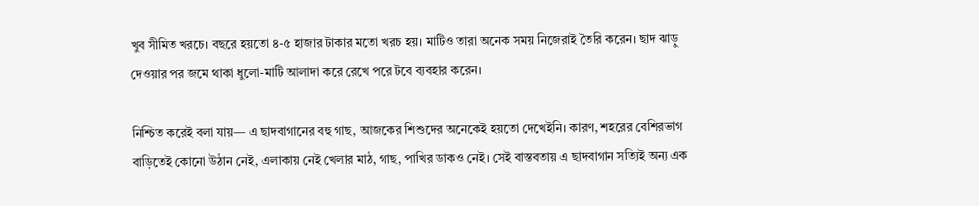খুব সীমিত খরচে। বছরে হয়তো ৪-৫ হাজার টাকার মতো খরচ হয়। মাটিও তারা অনেক সময় নিজেরাই তৈরি করেন। ছাদ ঝাড়ু দেওয়ার পর জমে থাকা ধুলো-মাটি আলাদা করে রেখে পরে টবে ব্যবহার করেন।

নিশ্চিত করেই বলা যায়— এ ছাদবাগানের বহু গাছ, আজকের শিশুদের অনেকেই হয়তো দেখেইনি। কারণ, শহরের বেশিরভাগ বাড়িতেই কোনো উঠান নেই, এলাকায় নেই খেলার মাঠ, গাছ, পাখির ডাকও নেই। সেই বাস্তবতায় এ ছাদবাগান সত্যিই অন্য এক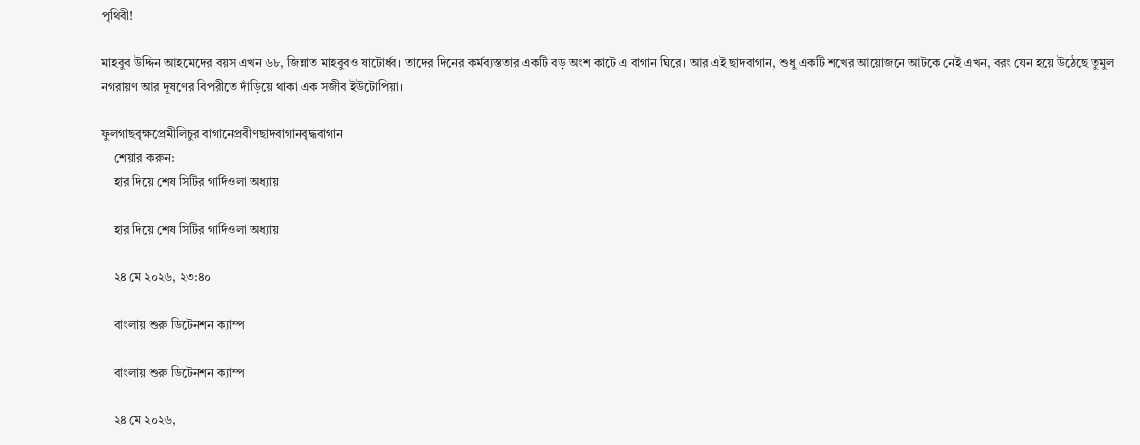পৃথিবী!

মাহবুব উদ্দিন আহমেদের বয়স এখন ৬৮, জিন্নাত মাহবুবও ষাটোর্ধ্ব। তাদের দিনের কর্মব্যস্ততার একটি বড় অংশ কাটে এ বাগান ঘিরে। আর এই ছাদবাগান, শুধু একটি শখের আয়োজনে আটকে নেই এখন, বরং যেন হয়ে উঠেছে তুমুল নগরায়ণ আর দূষণের বিপরীতে দাঁড়িয়ে থাকা এক সজীব ইউটোপিয়া।

ফুলগাছবৃক্ষপ্রেমীলিচুর বাগানেপ্রবীণছাদবাগানবৃদ্ধবাগান
    শেয়ার করুন:
    হার দিয়ে শেষ সিটির গার্দিওলা অধ্যায়

    হার দিয়ে শেষ সিটির গার্দিওলা অধ্যায়

    ২৪ মে ২০২৬, ২৩:৪০

    বাংলায় শুরু ডিটেনশন ক্যাম্প

    বাংলায় শুরু ডিটেনশন ক্যাম্প

    ২৪ মে ২০২৬,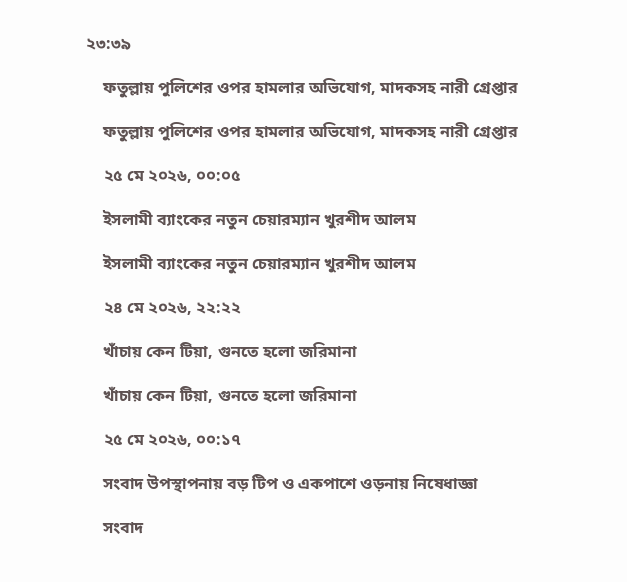২৩:৩৯

    ফতুল্লায় পুলিশের ওপর হামলার অভিযোগ, মাদকসহ নারী গ্রেপ্তার

    ফতুল্লায় পুলিশের ওপর হামলার অভিযোগ, মাদকসহ নারী গ্রেপ্তার

    ২৫ মে ২০২৬, ০০:০৫

    ইসলামী ব্যাংকের নতুন চেয়ারম্যান খুরশীদ আলম

    ইসলামী ব্যাংকের নতুন চেয়ারম্যান খুরশীদ আলম

    ২৪ মে ২০২৬, ২২:২২

    খাঁচায় কেন টিয়া, গুনতে হলো জরিমানা

    খাঁচায় কেন টিয়া, গুনতে হলো জরিমানা

    ২৫ মে ২০২৬, ০০:১৭

    সংবাদ উপস্থাপনায় বড় টিপ ও একপাশে ওড়নায় নিষেধাজ্ঞা

    সংবাদ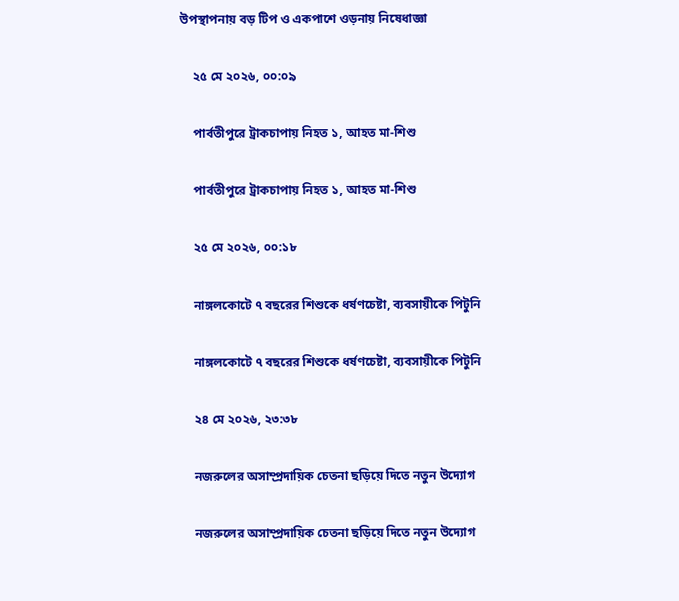উপস্থাপনায় বড় টিপ ও একপাশে ওড়নায় নিষেধাজ্ঞা

    ২৫ মে ২০২৬, ০০:০৯

    পার্বতীপুরে ট্রাকচাপায় নিহত ১, আহত মা-শিশু

    পার্বতীপুরে ট্রাকচাপায় নিহত ১, আহত মা-শিশু

    ২৫ মে ২০২৬, ০০:১৮

    নাঙ্গলকোটে ৭ বছরের শিশুকে ধর্ষণচেষ্টা, ব্যবসায়ীকে পিটুনি

    নাঙ্গলকোটে ৭ বছরের শিশুকে ধর্ষণচেষ্টা, ব্যবসায়ীকে পিটুনি

    ২৪ মে ২০২৬, ২৩:৩৮

    নজরুলের অসাম্প্রদায়িক চেতনা ছড়িয়ে দিতে নতুন উদ্যোগ

    নজরুলের অসাম্প্রদায়িক চেতনা ছড়িয়ে দিতে নতুন উদ্যোগ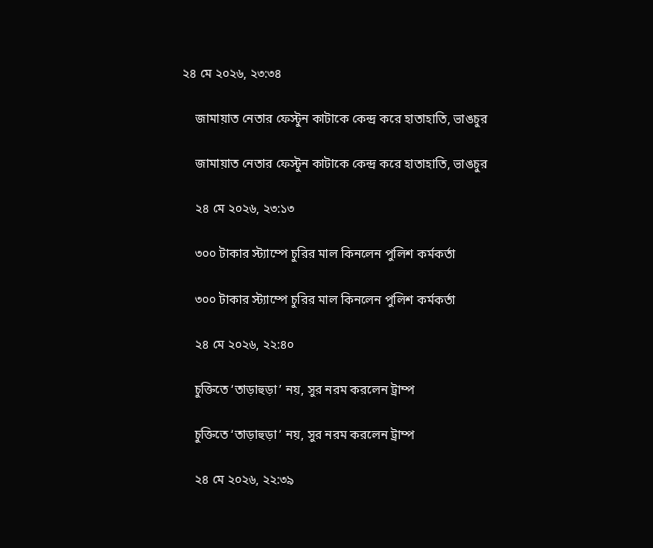২৪ মে ২০২৬, ২৩:৩৪

    জামায়াত নেতার ফেস্টুন কাটাকে কেন্দ্র করে হাতাহাতি, ভাঙচুর

    জামায়াত নেতার ফেস্টুন কাটাকে কেন্দ্র করে হাতাহাতি, ভাঙচুর

    ২৪ মে ২০২৬, ২৩:১৩

    ৩০০ টাকার স্ট্যাম্পে চুরির মাল কিনলেন পুলিশ কর্মকর্তা

    ৩০০ টাকার স্ট্যাম্পে চুরির মাল কিনলেন পুলিশ কর্মকর্তা

    ২৪ মে ২০২৬, ২২:৪০

    চুক্তিতে ‘তাড়াহুড়া’ নয়, সুর নরম করলেন ট্রাম্প

    চুক্তিতে ‘তাড়াহুড়া’ নয়, সুর নরম করলেন ট্রাম্প

    ২৪ মে ২০২৬, ২২:৩৯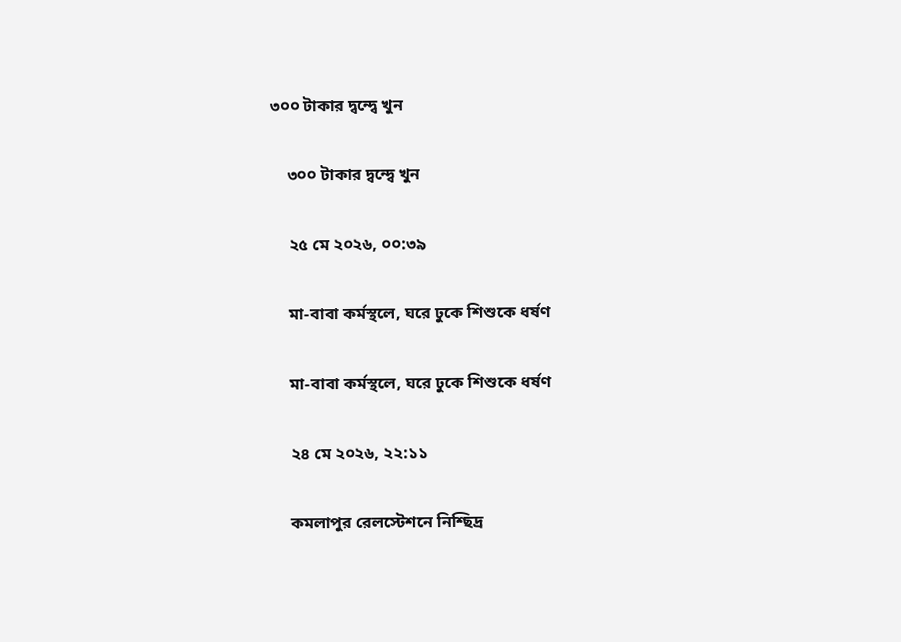৩০০ টাকার দ্ব‌ন্দ্বে খুন

    ৩০০ টাকার দ্ব‌ন্দ্বে খুন

    ২৫ মে ২০২৬, ০০:৩৯

    মা-বাবা কর্মস্থলে, ঘরে ঢুকে শিশুকে ধর্ষণ

    মা-বাবা কর্মস্থলে, ঘরে ঢুকে শিশুকে ধর্ষণ

    ২৪ মে ২০২৬, ২২:১১

    কমলাপুর রেলস্টেশনে নিশ্ছিদ্র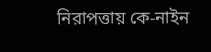নিরাপত্তায় কে-নাইন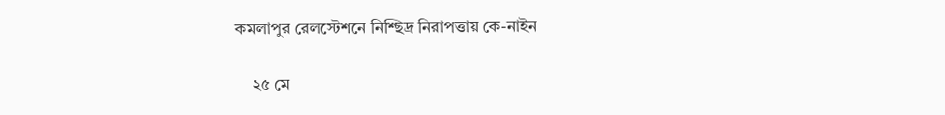কমলাপুর রেলস্টেশনে নিশ্ছিদ্র নিরাপত্তায় কে-নাইন

    ২৫ মে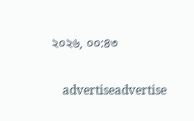২০২৬, ০০:৪৩

    advertiseadvertise